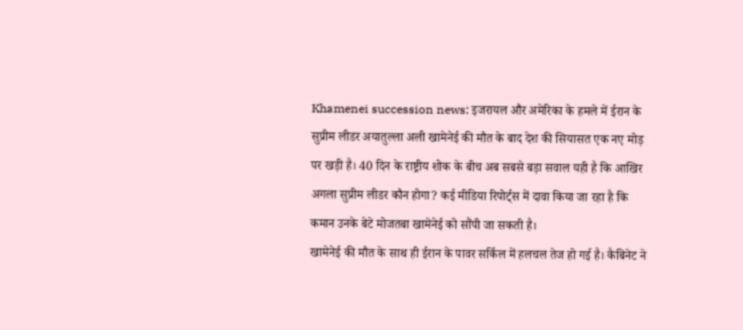Khamenei succession news: इजरायल और अमेरिका के हमले में ईरान के सुप्रीम लीडर अयातुल्ला अली खामेनेई की मौत के बाद देश की सियासत एक नए मोड़ पर खड़ी है। 40 दिन के राष्ट्रीय शोक के बीच अब सबसे बड़ा सवाल यही है कि आखिर अगला सुप्रीम लीडर कौन होगा? कई मीडिया रिपोर्ट्स में दावा किया जा रहा है कि कमान उनके बेटे मोजतबा खामेनेई को सौंपी जा सकती है।
खामेनेई की मौत के साथ ही ईरान के पावर सर्किल में हलचल तेज हो गई है। कैबिनेट ने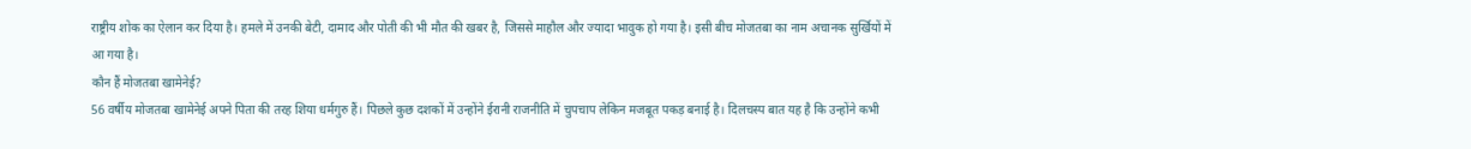राष्ट्रीय शोक का ऐलान कर दिया है। हमले में उनकी बेटी, दामाद और पोती की भी मौत की खबर है, जिससे माहौल और ज्यादा भावुक हो गया है। इसी बीच मोजतबा का नाम अचानक सुर्खियों में आ गया है।
कौन हैं मोजतबा खामेनेई?
56 वर्षीय मोजतबा खामेनेई अपने पिता की तरह शिया धर्मगुरु हैं। पिछले कुछ दशकों में उन्होंने ईरानी राजनीति में चुपचाप लेकिन मजबूत पकड़ बनाई है। दिलचस्प बात यह है कि उन्होंने कभी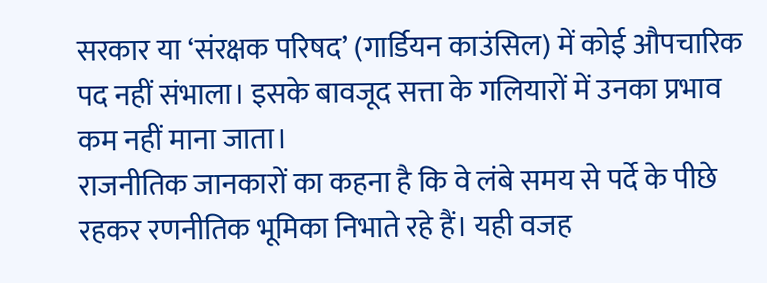सरकार या ‘संरक्षक परिषद’ (गार्डियन काउंसिल) में कोई औपचारिक पद नहीं संभाला। इसके बावजूद सत्ता के गलियारों में उनका प्रभाव कम नहीं माना जाता।
राजनीतिक जानकारों का कहना है कि वे लंबे समय से पर्दे के पीछे रहकर रणनीतिक भूमिका निभाते रहे हैं। यही वजह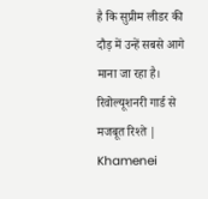है कि सुप्रीम लीडर की दौड़ में उन्हें सबसे आगे माना जा रहा है।
रिवोल्यूशनरी गार्ड से मजबूत रिश्ते | Khamenei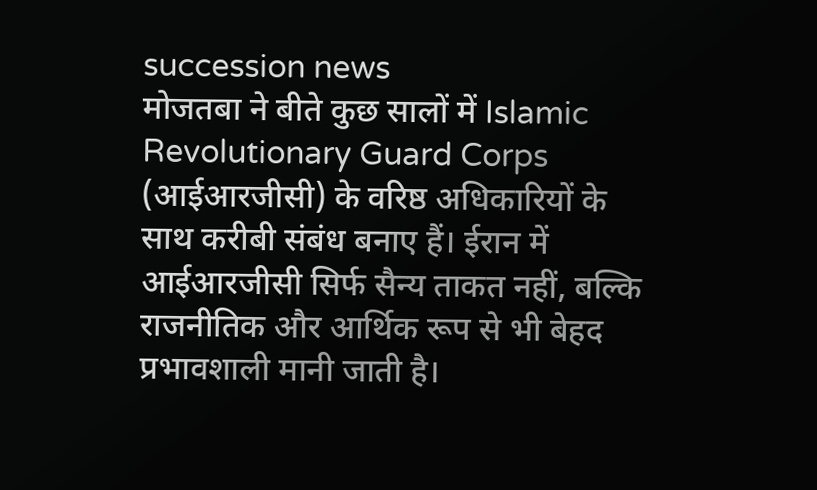succession news
मोजतबा ने बीते कुछ सालों में Islamic Revolutionary Guard Corps (आईआरजीसी) के वरिष्ठ अधिकारियों के साथ करीबी संबंध बनाए हैं। ईरान में आईआरजीसी सिर्फ सैन्य ताकत नहीं, बल्कि राजनीतिक और आर्थिक रूप से भी बेहद प्रभावशाली मानी जाती है।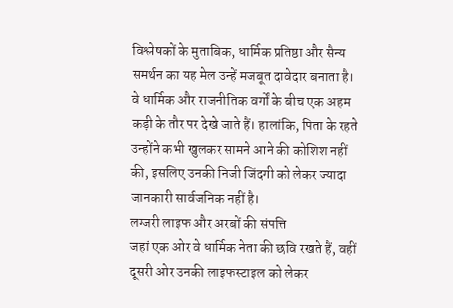विश्लेषकों के मुताबिक, धार्मिक प्रतिष्ठा और सैन्य समर्थन का यह मेल उन्हें मजबूत दावेदार बनाता है। वे धार्मिक और राजनीतिक वर्गों के बीच एक अहम कड़ी के तौर पर देखे जाते हैं। हालांकि, पिता के रहते उन्होंने कभी खुलकर सामने आने की कोशिश नहीं की, इसलिए उनकी निजी जिंदगी को लेकर ज्यादा जानकारी सार्वजनिक नहीं है।
लग्जरी लाइफ और अरबों की संपत्ति
जहां एक ओर वे धार्मिक नेता की छवि रखते हैं, वहीं दूसरी ओर उनकी लाइफस्टाइल को लेकर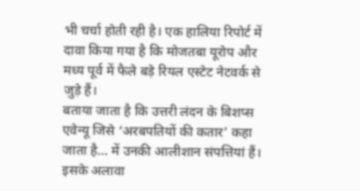भी चर्चा होती रही है। एक हालिया रिपोर्ट में दावा किया गया है कि मोजतबा यूरोप और मध्य पूर्व में फैले बड़े रियल एस्टेट नेटवर्क से जुड़े हैं।
बताया जाता है कि उत्तरी लंदन के बिशप्स एवेन्यू जिसे ‘अरबपतियों की कतार’ कहा जाता है… में उनकी आलीशान संपत्तियां हैं। इसके अलावा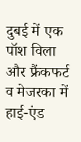दुबई में एक पॉश विला और फ्रैंकफर्ट व मेजरका में हाई-एंड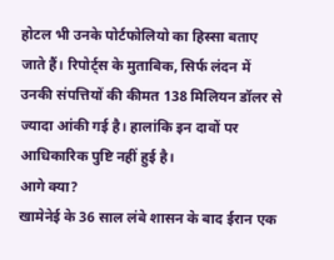होटल भी उनके पोर्टफोलियो का हिस्सा बताए जाते हैं। रिपोर्ट्स के मुताबिक, सिर्फ लंदन में उनकी संपत्तियों की कीमत 138 मिलियन डॉलर से ज्यादा आंकी गई है। हालांकि इन दावों पर आधिकारिक पुष्टि नहीं हुई है।
आगे क्या?
खामेनेई के 36 साल लंबे शासन के बाद ईरान एक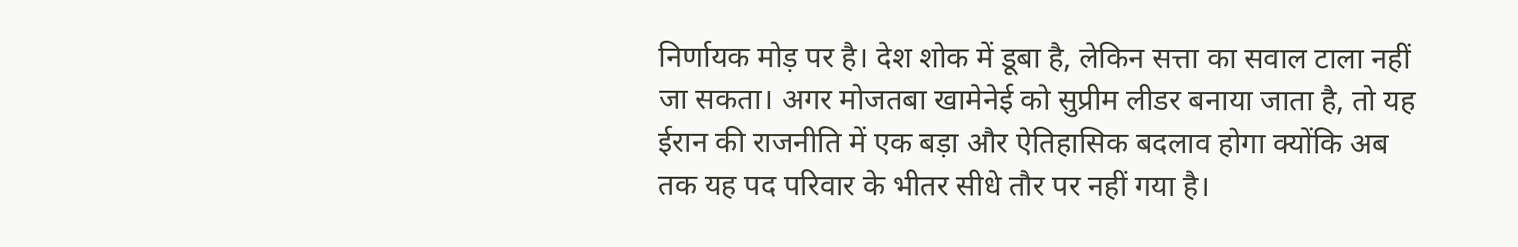निर्णायक मोड़ पर है। देश शोक में डूबा है, लेकिन सत्ता का सवाल टाला नहीं जा सकता। अगर मोजतबा खामेनेई को सुप्रीम लीडर बनाया जाता है, तो यह ईरान की राजनीति में एक बड़ा और ऐतिहासिक बदलाव होगा क्योंकि अब तक यह पद परिवार के भीतर सीधे तौर पर नहीं गया है।